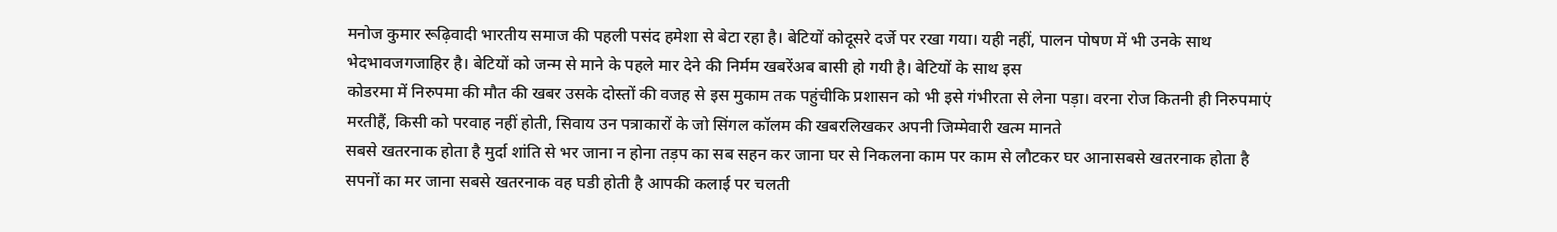मनोज कुमार रूढ़िवादी भारतीय समाज की पहली पसंद हमेशा से बेटा रहा है। बेटियों कोदूसरे दर्जे पर रखा गया। यही नहीं, पालन पोषण में भी उनके साथ भेदभावजगजाहिर है। बेटियों को जन्म से माने के पहले मार देने की निर्मम खबरेंअब बासी हो गयी है। बेटियों के साथ इस
कोडरमा में निरुपमा की मौत की खबर उसके दोस्तों की वजह से इस मुकाम तक पहुंचीकि प्रशासन को भी इसे गंभीरता से लेना पड़ा। वरना रोज कितनी ही निरुपमाएं मरतीहैं, किसी को परवाह नहीं होती, सिवाय उन पत्राकारों के जो सिंगल कॉलम की खबरलिखकर अपनी जिम्मेवारी खत्म मानते
सबसे खतरनाक होता है मुर्दा शांति से भर जाना न होना तड़प का सब सहन कर जाना घर से निकलना काम पर काम से लौटकर घर आनासबसे खतरनाक होता है सपनों का मर जाना सबसे खतरनाक वह घडी होती है आपकी कलाई पर चलती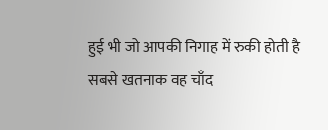हुई भी जो आपकी निगाह में रुकी होती है सबसे खतनाक वह चाँद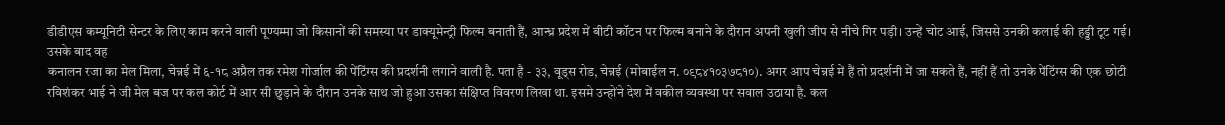डीडीएस कम्यूनिटी सेन्टर के लिए काम करने वाली पूण्यम्मा जो किसानों की समस्या पर डाक्यूमेन्ट्री फिल्म बनाती हैं, आन्ध्र प्रदेश में बीटी कॉटन पर फिल्म बनाने के दौरान अपनी खुली जीप से नीचे गिर पड़ी। उन्हें चोट आई, जिससे उनकी कलाई की हड्डी टूट गई। उसके बाद वह
कनालन रजा का मेल मिला, चेन्नई में ६-१८ अप्रैल तक रमेश गोर्जाल की पेंटिंग्स की प्रदर्शनी लगाने वाली है. पता है - ३३, वूड्स रोड, चेन्नई (मोबाईल न. ०९८४१०३७८१०). अगर आप चेन्नई में हैं तो प्रदर्शनी में जा सकते हैं, नहीं हैं तो उनके पेंटिंग्स की एक छोटी
रविशंकर भाई ने जी मेल बज पर कल कोर्ट में आर सी छुड़ाने के दौरान उनके साथ जो हुआ उसका संक्षिप्त विवरण लिखा था. इसमे उन्होंने देश में वकील व्यवस्था पर सवाल उठाया है. कल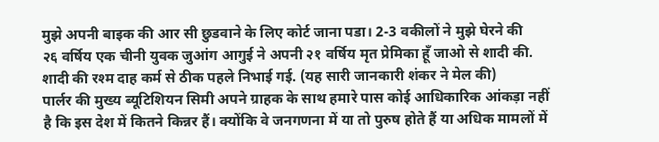मुझे अपनी बाइक की आर सी छुडवाने के लिए कोर्ट जाना पडा। 2-3 वकीलों ने मुझे घेरने की
२६ वर्षिय एक चीनी युवक जुआंग आगुई ने अपनी २१ वर्षिय मृत प्रेमिका हूँ जाओ से शादी की. शादी की रश्म दाह कर्म से ठीक पहले निभाई गई. (यह सारी जानकारी शंकर ने मेल की)
पार्लर की मुख्य ब्यूटिशियन सिमी अपने ग्राहक के साथ हमारे पास कोई आधिकारिक आंकड़ा नहीं है कि इस देश में कितने किन्नर हैं। क्योंकि वे जनगणना में या तो पुरुष होते हैं या अधिक मामलों में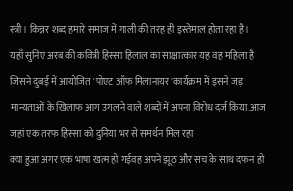स्त्री। किन्नर शब्द हमारे समाज में गाली की तरह ही इस्तेमाल होता रहा है।
यहाँ सुनिए अरब की कवित्री हिस्सा हिलाल का साक्षात्कार यह वह महिला है जिसने दुबई में आयोजित 'पोएट ऑफ मिलानायर'कार्यक्रम में इसने जड़ मान्यताओं के खिलाफ आग उगलने वाले शब्दों में अपना विरोध दर्ज किया.आज जहां एक तरफ हिस्सा को दुनिया भर से समर्थन मिल रहा
क्या हुआ अगर एक भाषा खत्म हो गईवह अपने झूठ और सच के साथ दफन हो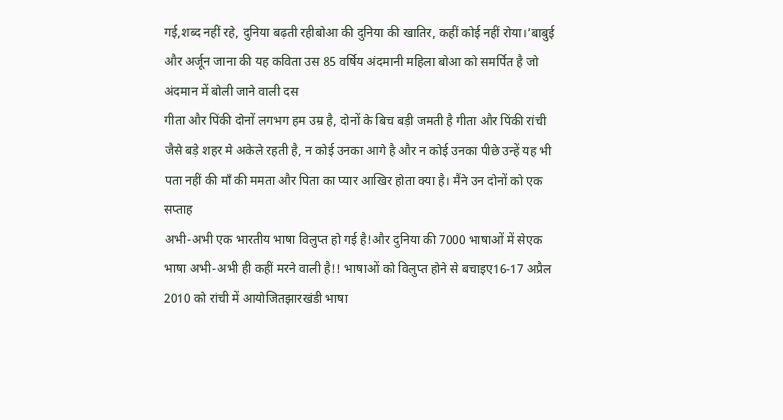गई,शब्द नहीं रहे, दुनिया बढ़ती रहीबोआ की दुनिया की खातिर, कहीं कोई नहीं रोया।’बाबुई और अर्जून जाना की यह कविता उस 85 वर्षिय अंदमानी महिला बोआ को समर्पित है जो अंदमान में बोली जाने वाली दस
गीता और पिंकी दोनों लगभग हम उम्र है, दोनों के बिच बड़ी जमती है गीता और पिंकी रांची जैसे बड़े शहर मे अकेले रहती है, न कोई उनका आगे है और न कोई उनका पीछे उन्हें यह भी पता नहीं की माँ की ममता और पिता का प्यार आखिर होता क्या है। मैंने उन दोनों को एक सप्ताह
अभी-अभी एक भारतीय भाषा विलुप्त हो गई है!और दुनिया की 7000 भाषाओं में सेएक भाषा अभी-अभी ही कहीं मरने वाली है!! भाषाओं को विलुप्त होने से बचाइए16-17 अप्रैल 2010 को रांची में आयोजितझारखंडी भाषा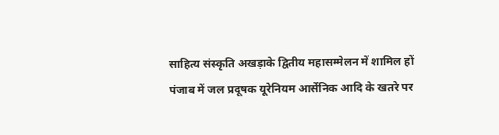साहित्य संस्कृति अखड़ाके द्वितीय महासम्मेलन में शामिल हों
पंजाब में जल प्रदूषक यूरेनियम आर्सेनिक आदि के खतरे पर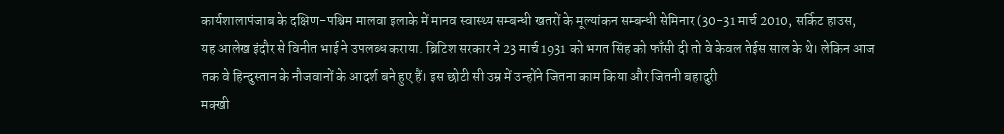कार्यशालापंजाब के दक्षिण-पश्चिम मालवा इलाके में मानव स्वास्थ्य सम्बन्धी खतरों के मूल्यांकन सम्बन्धी सेमिनार (30-31 मार्च 2010, सर्किट हाउस,
यह आलेख इंदौर से विनीत भाई ने उपलब्ध कराया. ब्रिटिश सरकार ने 23 मार्च 1931 को भगत सिंह को फाँसी दी तो वे केवल तेईस साल के थे। लेकिन आज तक वे हिन्दुस्तान के नौजवानों के आदर्श बने हुए हैं। इस छोटी सी उम्र में उन्होंने जितना काम किया और जितनी बहादुरी
मक्खी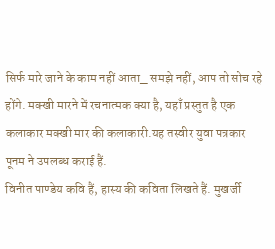सिर्फ मारे जाने के काम नहीं आता_ समझे नहीं, आप तो सोच रहे होंगे. मक्खी मारने में रचनात्मक क्या है, यहाँ प्रस्तुत है एक कलाकार मक्खी मार की कलाकारी.यह तस्वीर युवा पत्रकार पूनम ने उपलब्ध कराई हैं.
विनीत पाण्डेय कवि हैं, हास्य की कविता लिखते हैं. मुखर्जी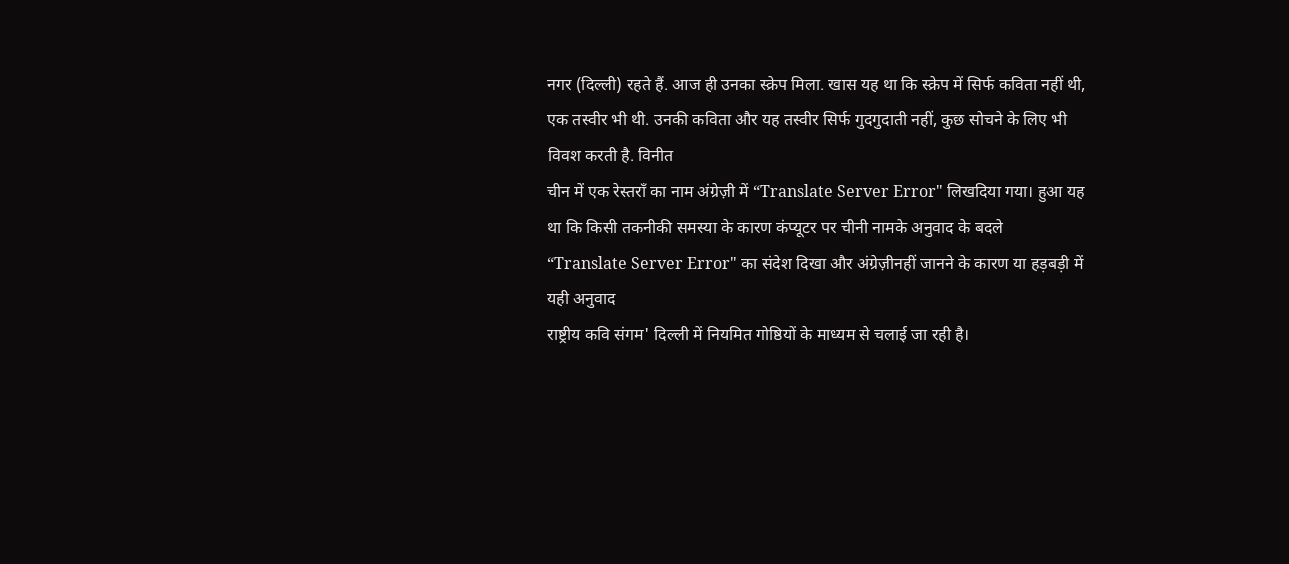नगर (दिल्ली) रहते हैं. आज ही उनका स्क्रेप मिला. खास यह था कि स्क्रेप में सिर्फ कविता नहीं थी, एक तस्वीर भी थी. उनकी कविता और यह तस्वीर सिर्फ गुदगुदाती नहीं, कुछ सोचने के लिए भी विवश करती है. विनीत
चीन में एक रेस्तराँ का नाम अंग्रेज़ी में “Translate Server Error" लिखदिया गया। हुआ यह था कि किसी तकनीकी समस्या के कारण कंप्यूटर पर चीनी नामके अनुवाद के बदले “Translate Server Error" का संदेश दिखा और अंग्रेज़ीनहीं जानने के कारण या हड़बड़ी में यही अनुवाद
राष्ट्रीय कवि संगम' दिल्ली में नियमित गोष्ठियों के माध्यम से चलाई जा रही है।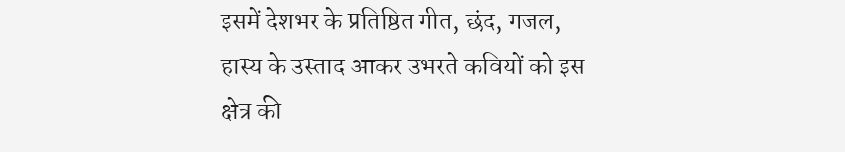इसमें देशभर के प्रतिष्ठित गीत, छंद, गजल, हास्य के उस्ताद आकर उभरते कवियों को इस क्षेत्र की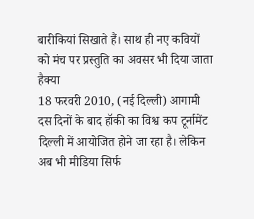बारीकियां सिखाते हैं। साथ ही नए कवियों को मंच पर प्रस्तुति का अवसर भी दिया जाता हैक्या
18 फरवरी 2010, (नई दिल्ली) आगामी दस दिनों के बाद हॉकी का विश्व कप टूर्नामेंट दिल्ली में आयोजित होने जा रहा है। लेकिन अब भी मीडिया सिर्फ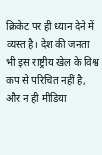क्रिकेट पर ही ध्यान देने में व्यस्त है। देश की जनता भी इस राष्ट्रीय खेल के विश्व कप से परिचित नहीं है, और न ही मीडिया